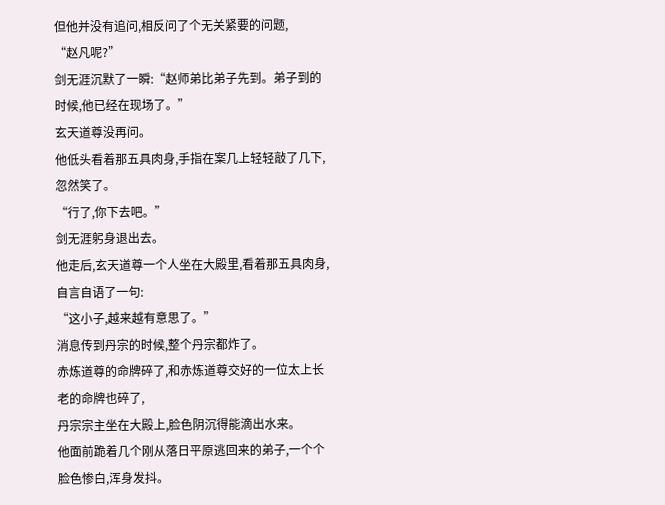但他并没有追问,相反问了个无关紧要的问题,
“赵凡呢?”
剑无涯沉默了一瞬:“赵师弟比弟子先到。弟子到的时候,他已经在现场了。”
玄天道尊没再问。
他低头看着那五具肉身,手指在案几上轻轻敲了几下,忽然笑了。
“行了,你下去吧。”
剑无涯躬身退出去。
他走后,玄天道尊一个人坐在大殿里,看着那五具肉身,自言自语了一句:
“这小子,越来越有意思了。”
消息传到丹宗的时候,整个丹宗都炸了。
赤炼道尊的命牌碎了,和赤炼道尊交好的一位太上长老的命牌也碎了,
丹宗宗主坐在大殿上,脸色阴沉得能滴出水来。
他面前跪着几个刚从落日平原逃回来的弟子,一个个脸色惨白,浑身发抖。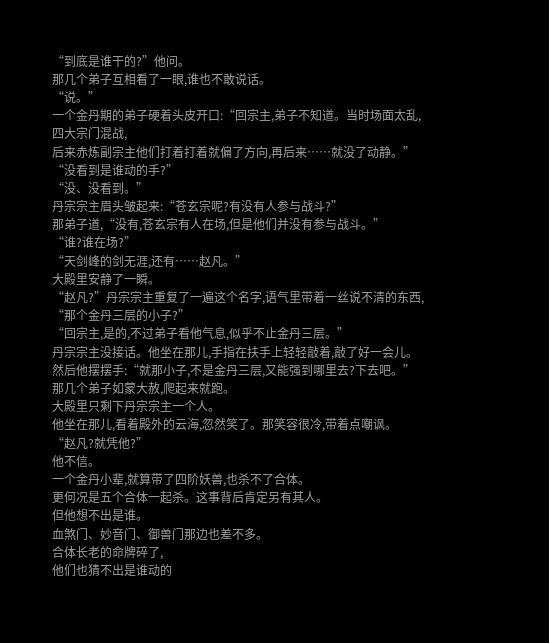“到底是谁干的?”他问。
那几个弟子互相看了一眼,谁也不敢说话。
“说。”
一个金丹期的弟子硬着头皮开口:“回宗主,弟子不知道。当时场面太乱,四大宗门混战,
后来赤炼副宗主他们打着打着就偏了方向,再后来……就没了动静。”
“没看到是谁动的手?”
“没、没看到。”
丹宗宗主眉头皱起来:“苍玄宗呢?有没有人参与战斗?”
那弟子道,“没有,苍玄宗有人在场,但是他们并没有参与战斗。”
“谁?谁在场?”
“天剑峰的剑无涯,还有……赵凡。”
大殿里安静了一瞬。
“赵凡?”丹宗宗主重复了一遍这个名字,语气里带着一丝说不清的东西,
“那个金丹三层的小子?”
“回宗主,是的,不过弟子看他气息,似乎不止金丹三层。”
丹宗宗主没接话。他坐在那儿,手指在扶手上轻轻敲着,敲了好一会儿。
然后他摆摆手:“就那小子,不是金丹三层,又能强到哪里去?下去吧。”
那几个弟子如蒙大赦,爬起来就跑。
大殿里只剩下丹宗宗主一个人。
他坐在那儿,看着殿外的云海,忽然笑了。那笑容很冷,带着点嘲讽。
“赵凡?就凭他?”
他不信。
一个金丹小辈,就算带了四阶妖兽,也杀不了合体。
更何况是五个合体一起杀。这事背后肯定另有其人。
但他想不出是谁。
血煞门、妙音门、御兽门那边也差不多。
合体长老的命牌碎了,
他们也猜不出是谁动的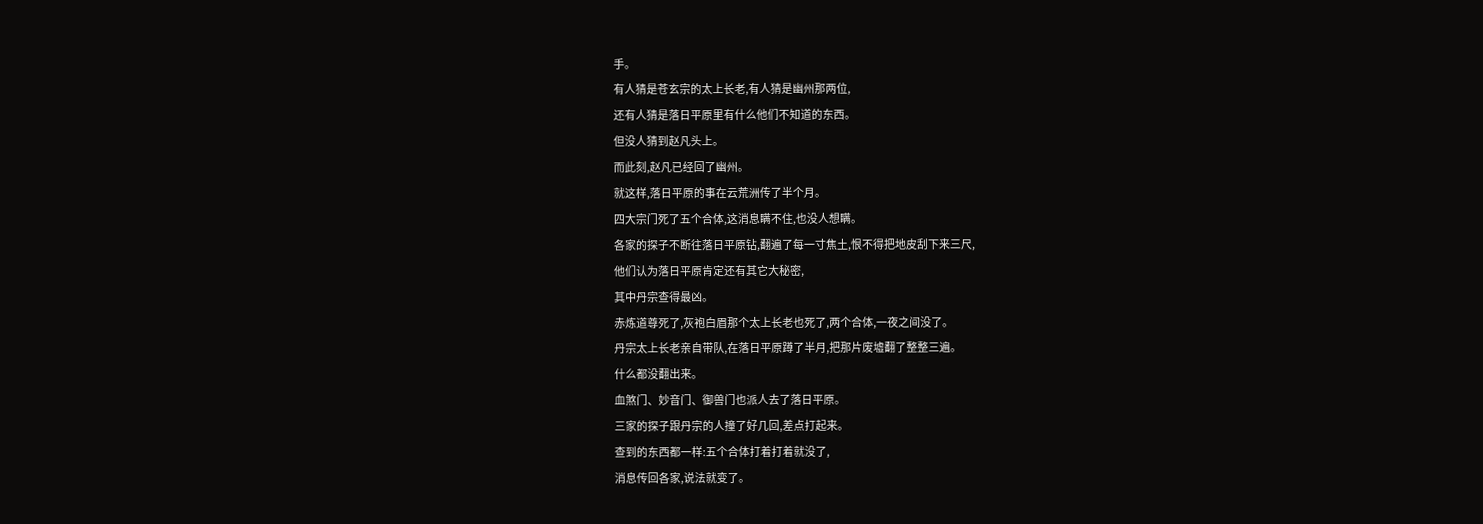手。
有人猜是苍玄宗的太上长老,有人猜是幽州那两位,
还有人猜是落日平原里有什么他们不知道的东西。
但没人猜到赵凡头上。
而此刻,赵凡已经回了幽州。
就这样,落日平原的事在云荒洲传了半个月。
四大宗门死了五个合体,这消息瞒不住,也没人想瞒。
各家的探子不断往落日平原钻,翻遍了每一寸焦土,恨不得把地皮刮下来三尺,
他们认为落日平原肯定还有其它大秘密,
其中丹宗查得最凶。
赤炼道尊死了,灰袍白眉那个太上长老也死了,两个合体,一夜之间没了。
丹宗太上长老亲自带队,在落日平原蹲了半月,把那片废墟翻了整整三遍。
什么都没翻出来。
血煞门、妙音门、御兽门也派人去了落日平原。
三家的探子跟丹宗的人撞了好几回,差点打起来。
查到的东西都一样:五个合体打着打着就没了,
消息传回各家,说法就变了。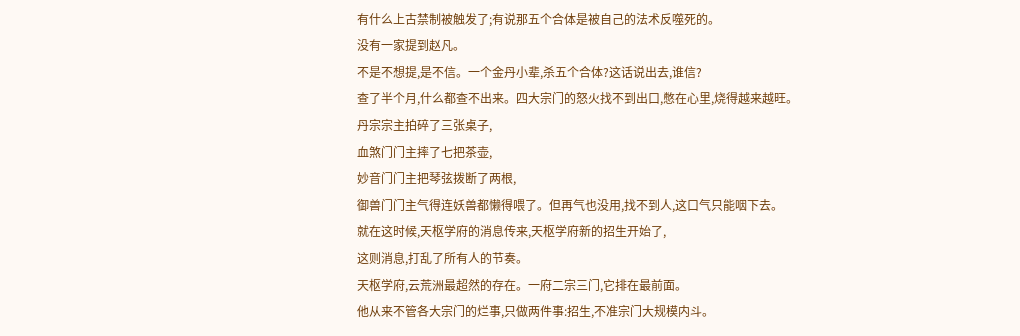有什么上古禁制被触发了;有说那五个合体是被自己的法术反噬死的。
没有一家提到赵凡。
不是不想提,是不信。一个金丹小辈,杀五个合体?这话说出去,谁信?
查了半个月,什么都查不出来。四大宗门的怒火找不到出口,憋在心里,烧得越来越旺。
丹宗宗主拍碎了三张桌子,
血煞门门主摔了七把茶壶,
妙音门门主把琴弦拨断了两根,
御兽门门主气得连妖兽都懒得喂了。但再气也没用,找不到人,这口气只能咽下去。
就在这时候,天枢学府的消息传来,天枢学府新的招生开始了,
这则消息,打乱了所有人的节奏。
天枢学府,云荒洲最超然的存在。一府二宗三门,它排在最前面。
他从来不管各大宗门的烂事,只做两件事:招生,不准宗门大规模内斗。